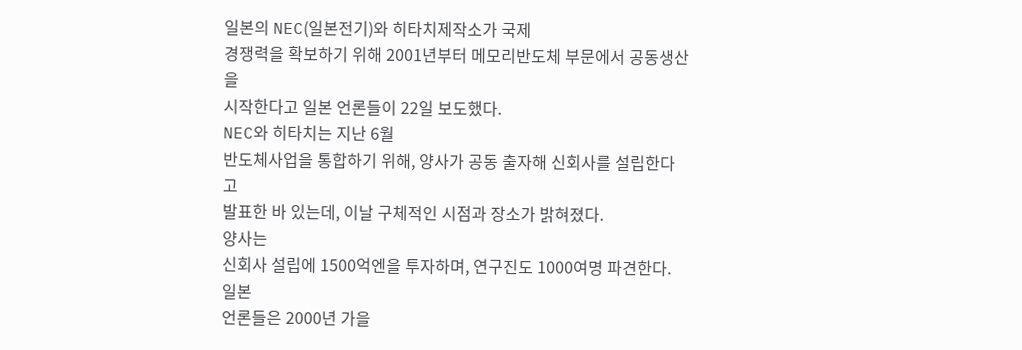일본의 NEC(일본전기)와 히타치제작소가 국제
경쟁력을 확보하기 위해 2001년부터 메모리반도체 부문에서 공동생산을
시작한다고 일본 언론들이 22일 보도했다.
NEC와 히타치는 지난 6월
반도체사업을 통합하기 위해, 양사가 공동 출자해 신회사를 설립한다고
발표한 바 있는데, 이날 구체적인 시점과 장소가 밝혀졌다.
양사는
신회사 설립에 1500억엔을 투자하며, 연구진도 1000여명 파견한다.
일본
언론들은 2000년 가을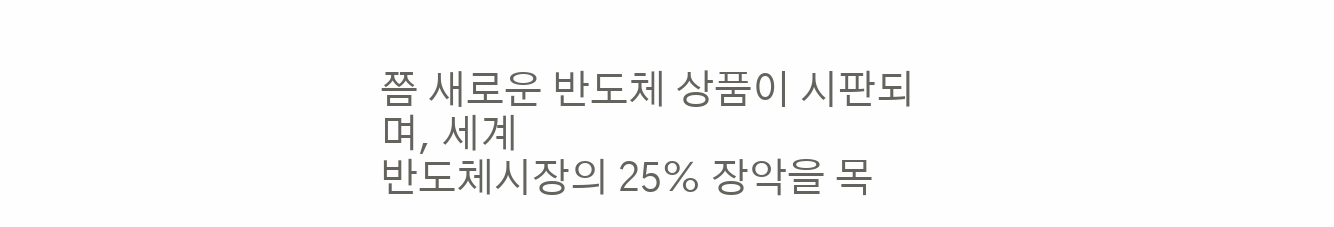쯤 새로운 반도체 상품이 시판되며, 세계
반도체시장의 25% 장악을 목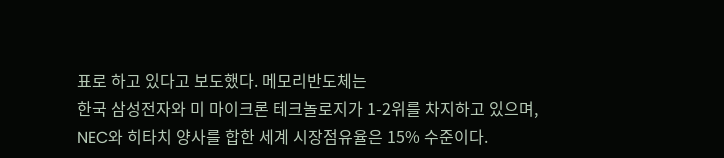표로 하고 있다고 보도했다. 메모리반도체는
한국 삼성전자와 미 마이크론 테크놀로지가 1-2위를 차지하고 있으며,
NEC와 히타치 양사를 합한 세계 시장점유율은 15% 수준이다.